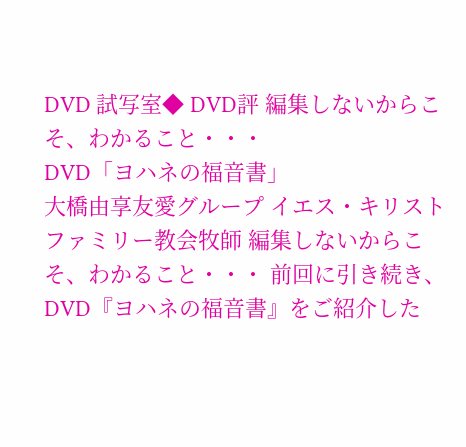DVD 試写室◆ DVD評 編集しないからこそ、わかること・・・
DVD「ヨハネの福音書」
大橋由享友愛グループ イエス・キリスト ファミリー教会牧師 編集しないからこそ、わかること・・・ 前回に引き続き、DVD『ヨハネの福音書』をご紹介した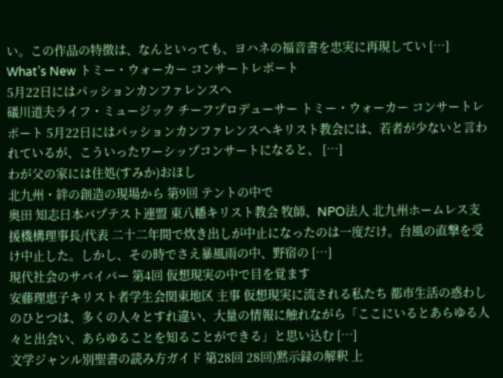い。この作品の特徴は、なんといっても、ヨハネの福音書を忠実に再現してい […]
What’s New トミー・ウォーカー コンサートレポート
5月22日にはパッションカンファレンスへ
礒川道夫ライフ・ミュージック チーフプロデューサー トミー・ウォーカー コンサートレポート 5月22日にはパッションカンファレンスへキリスト教会には、若者が少ないと言われているが、こういったワーシップコンサートになると、 […]
わが父の家には住処(すみか)おほし
北九州・絆の創造の現場から 第9回 テントの中で
奥田 知志日本バプテスト連盟 東八幡キリスト教会 牧師、NPO法人 北九州ホームレス支援機構理事長/代表 二十二年間で炊き出しが中止になったのは一度だけ。台風の直撃を受け中止した。しかし、その時でさえ暴風雨の中、野宿の […]
現代社会のサバイバー 第4回 仮想現実の中で目を覚ます
安藤理恵子キリスト者学生会関東地区 主事 仮想現実に流される私たち 都市生活の惑わしのひとつは、多くの人々とすれ違い、大量の情報に触れながら「ここにいるとあらゆる人々と出会い、あらゆることを知ることができる」と思い込む […]
文学ジャンル別聖書の読み方ガイド 第28回 28回)黙示録の解釈 上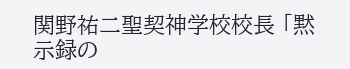関野祐二聖契神学校校長 「黙示録の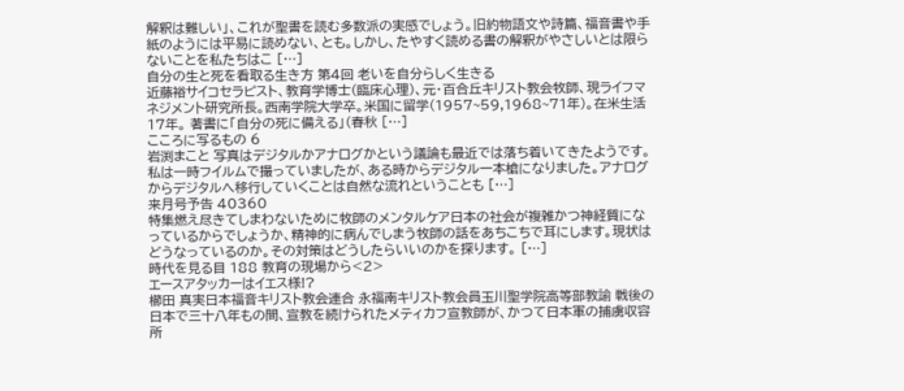解釈は難しい」、これが聖書を読む多数派の実感でしょう。旧約物語文や詩篇、福音書や手紙のようには平易に読めない、とも。しかし、たやすく読める書の解釈がやさしいとは限らないことを私たちはこ […]
自分の生と死を看取る生き方 第4回 老いを自分らしく生きる
近藤裕サイコセラピスト、教育学博士(臨床心理)、元・百合丘キリスト教会牧師、現ライフマネジメント研究所長。西南学院大学卒。米国に留学(1957~59,1968~71年)。在米生活17年。 著書に「自分の死に備える」(春秋 […]
こころに写るもの 6
岩渕まこと 写真はデジタルかアナログかという議論も最近では落ち着いてきたようです。私は一時フイルムで撮っていましたが、ある時からデジタル一本槍になりました。アナログからデジタルへ移行していくことは自然な流れということも […]
来月号予告 40360
特集燃え尽きてしまわないために牧師のメンタルケア日本の社会が複雑かつ神経質になっているからでしょうか、精神的に病んでしまう牧師の話をあちこちで耳にします。現状はどうなっているのか。その対策はどうしたらいいのかを探ります。 […]
時代を見る目 188 教育の現場から<2>
エースアタッカーはイエス様!?
櫛田 真実日本福音キリスト教会連合 永福南キリスト教会員玉川聖学院高等部教諭 戦後の日本で三十八年もの間、宣教を続けられたメティカフ宣教師が、かつて日本軍の捕虜収容所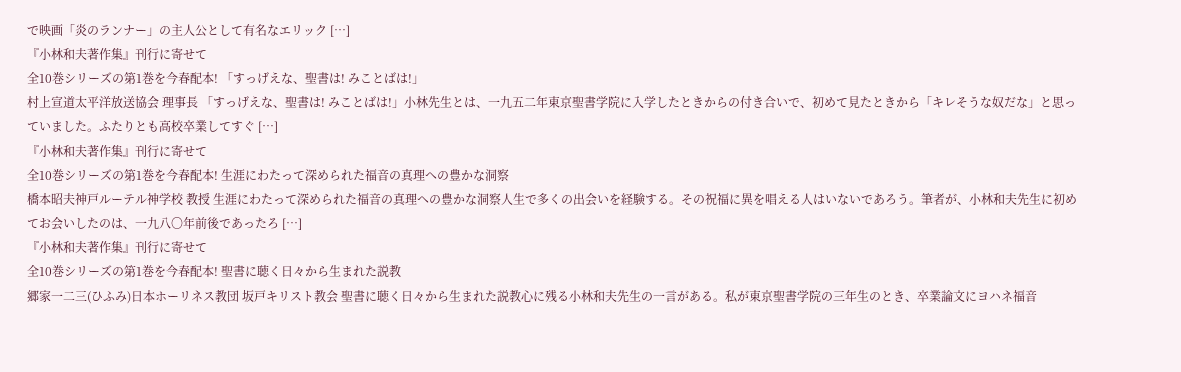で映画「炎のランナー」の主人公として有名なエリック […]
『小林和夫著作集』刊行に寄せて
全10巻シリーズの第1巻を今春配本! 「すっげえな、聖書は! みことばは!」
村上宣道太平洋放送協会 理事長 「すっげえな、聖書は! みことばは!」小林先生とは、一九五二年東京聖書学院に入学したときからの付き合いで、初めて見たときから「キレそうな奴だな」と思っていました。ふたりとも高校卒業してすぐ […]
『小林和夫著作集』刊行に寄せて
全10巻シリーズの第1巻を今春配本! 生涯にわたって深められた福音の真理への豊かな洞察
橋本昭夫神戸ルーテル神学校 教授 生涯にわたって深められた福音の真理への豊かな洞察人生で多くの出会いを経験する。その祝福に異を唱える人はいないであろう。筆者が、小林和夫先生に初めてお会いしたのは、一九八〇年前後であったろ […]
『小林和夫著作集』刊行に寄せて
全10巻シリーズの第1巻を今春配本! 聖書に聴く日々から生まれた説教
郷家一二三(ひふみ)日本ホーリネス教団 坂戸キリスト教会 聖書に聴く日々から生まれた説教心に残る小林和夫先生の一言がある。私が東京聖書学院の三年生のとき、卒業論文にヨハネ福音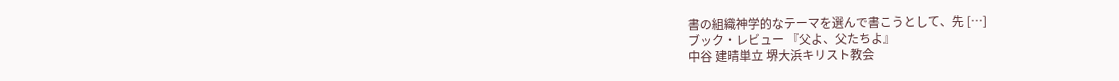書の組織神学的なテーマを選んで書こうとして、先 […]
ブック・レビュー 『父よ、父たちよ』
中谷 建晴単立 堺大浜キリスト教会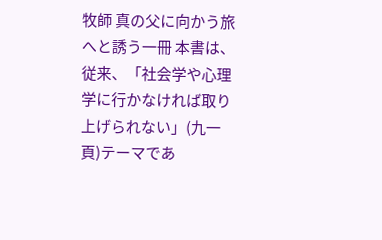牧師 真の父に向かう旅へと誘う一冊 本書は、従来、「社会学や心理学に行かなければ取り上げられない」(九一頁)テーマであ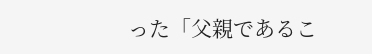った「父親であるこ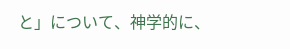と」について、神学的に、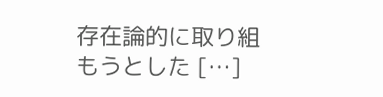存在論的に取り組もうとした […]